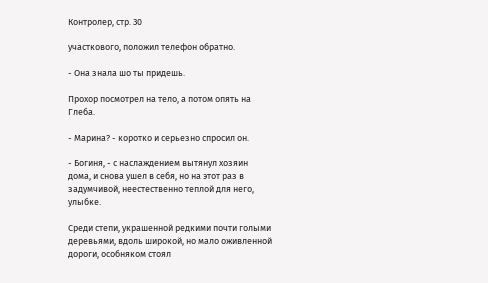Контролер, стр. 30

участкового, положил телефон обратно.

- Она знала шо ты придешь.

Прохор посмотрел на тело, а потом опять на Глеба.

- Марина? - коротко и серьезно спросил он.

- Богиня, - с наслаждением вытянул хозяин дома, и снова ушел в себя, но на этот раз в задумчивой, неестественно теплой для него, улыбке.

Среди степи, украшенной редкими почти голыми деревьями, вдоль широкой, но мало оживленной дороги, особняком стоял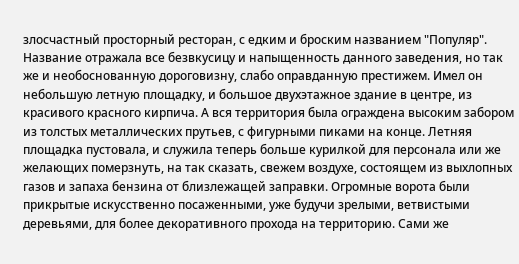злосчастный просторный ресторан, с едким и броским названием "Популяр". Название отражала все безвкусицу и напыщенность данного заведения, но так же и необоснованную дороговизну, слабо оправданную престижем. Имел он небольшую летную площадку, и большое двухэтажное здание в центре, из красивого красного кирпича. А вся территория была ограждена высоким забором из толстых металлических прутьев, с фигурными пиками на конце. Летняя площадка пустовала, и служила теперь больше курилкой для персонала или же желающих померзнуть, на так сказать, свежем воздухе, состоящем из выхлопных газов и запаха бензина от близлежащей заправки. Огромные ворота были прикрытые искусственно посаженными, уже будучи зрелыми, ветвистыми деревьями, для более декоративного прохода на территорию. Сами же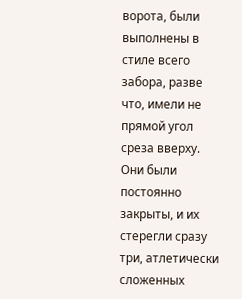ворота, были выполнены в стиле всего забора, разве что, имели не прямой угол среза вверху. Они были постоянно закрыты, и их стерегли сразу три, атлетически сложенных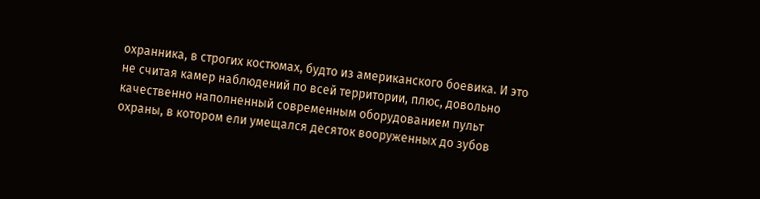охранника, в строгих костюмах, будто из американского боевика. И это не считая камер наблюдений по всей территории, плюс, довольно качественно наполненный современным оборудованием пульт охраны, в котором ели умещался десяток вооруженных до зубов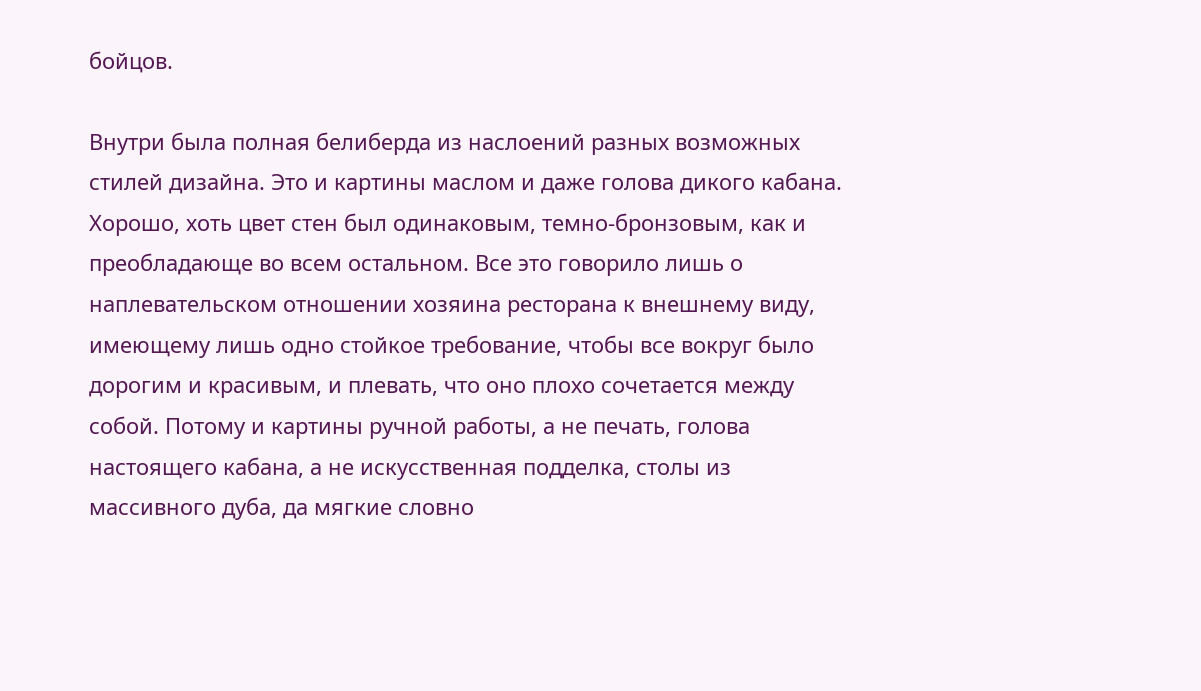бойцов.

Внутри была полная белиберда из наслоений разных возможных стилей дизайна. Это и картины маслом и даже голова дикого кабана. Хорошо, хоть цвет стен был одинаковым, темно-бронзовым, как и преобладающе во всем остальном. Все это говорило лишь о наплевательском отношении хозяина ресторана к внешнему виду, имеющему лишь одно стойкое требование, чтобы все вокруг было дорогим и красивым, и плевать, что оно плохо сочетается между собой. Потому и картины ручной работы, а не печать, голова настоящего кабана, а не искусственная подделка, столы из массивного дуба, да мягкие словно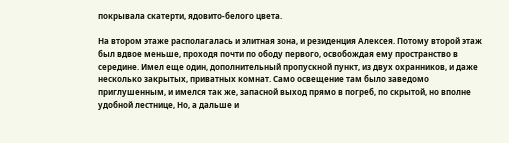покрывала скатерти, ядовито-белого цвета.

На втором этаже располагалась и элитная зона, и резиденция Алексея. Потому второй этаж был вдвое меньше, проходя почти по ободу первого, освобождая ему пространство в середине. Имел еще один, дополнительный пропускной пункт, из двух охранников, и даже несколько закрытых, приватных комнат. Само освещение там было заведомо приглушенным, и имелся так же, запасной выход прямо в погреб, по скрытой, но вполне удобной лестнице, Но, а дальше и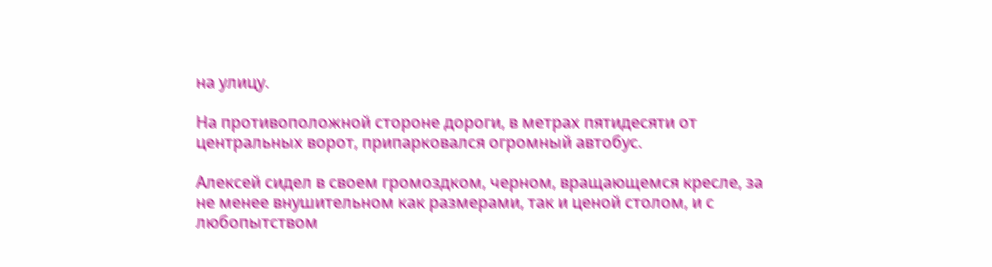на улицу.

На противоположной стороне дороги, в метрах пятидесяти от центральных ворот, припарковался огромный автобус.

Алексей сидел в своем громоздком, черном, вращающемся кресле, за не менее внушительном как размерами, так и ценой столом, и с любопытством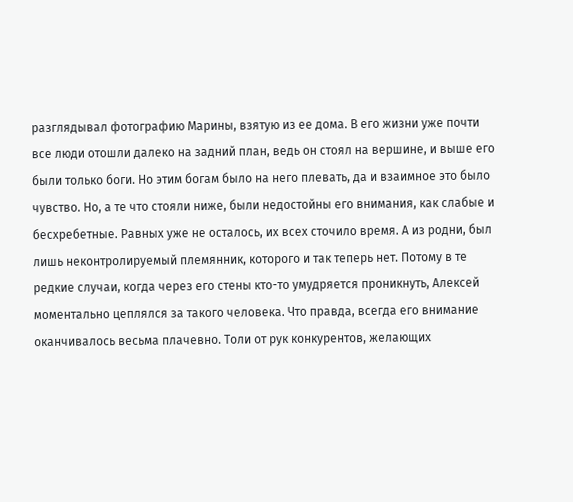разглядывал фотографию Марины, взятую из ее дома. В его жизни уже почти все люди отошли далеко на задний план, ведь он стоял на вершине, и выше его были только боги. Но этим богам было на него плевать, да и взаимное это было чувство. Но, а те что стояли ниже, были недостойны его внимания, как слабые и бесхребетные. Равных уже не осталось, их всех сточило время. А из родни, был лишь неконтролируемый племянник, которого и так теперь нет. Потому в те редкие случаи, когда через его стены кто-то умудряется проникнуть, Алексей моментально цеплялся за такого человека. Что правда, всегда его внимание оканчивалось весьма плачевно. Толи от рук конкурентов, желающих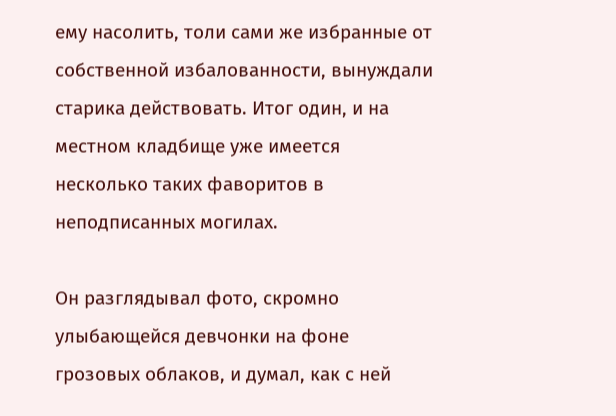ему насолить, толи сами же избранные от собственной избалованности, вынуждали старика действовать. Итог один, и на местном кладбище уже имеется несколько таких фаворитов в неподписанных могилах.

Он разглядывал фото, скромно улыбающейся девчонки на фоне грозовых облаков, и думал, как с ней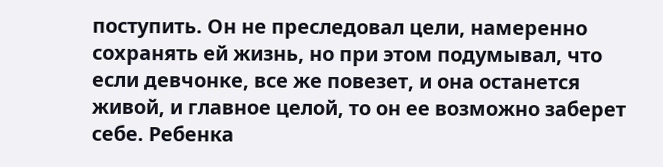поступить. Он не преследовал цели, намеренно сохранять ей жизнь, но при этом подумывал, что если девчонке, все же повезет, и она останется живой, и главное целой, то он ее возможно заберет себе. Ребенка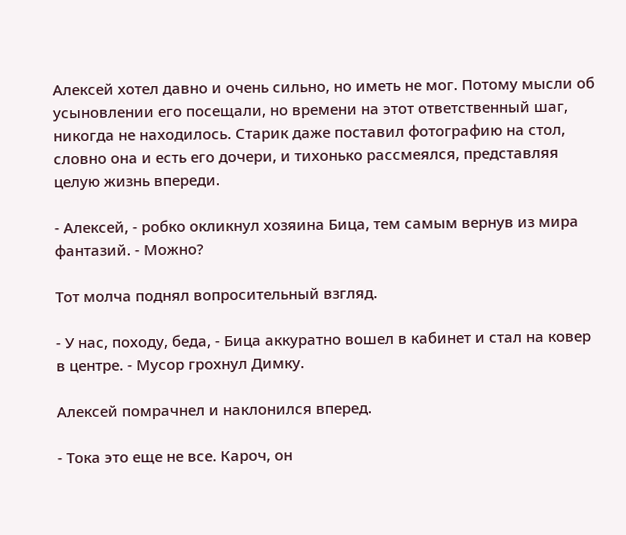Алексей хотел давно и очень сильно, но иметь не мог. Потому мысли об усыновлении его посещали, но времени на этот ответственный шаг, никогда не находилось. Старик даже поставил фотографию на стол, словно она и есть его дочери, и тихонько рассмеялся, представляя целую жизнь впереди.

- Алексей, - робко окликнул хозяина Бица, тем самым вернув из мира фантазий. - Можно?

Тот молча поднял вопросительный взгляд.

- У нас, походу, беда, - Бица аккуратно вошел в кабинет и стал на ковер в центре. - Мусор грохнул Димку.

Алексей помрачнел и наклонился вперед.

- Тока это еще не все. Кароч, он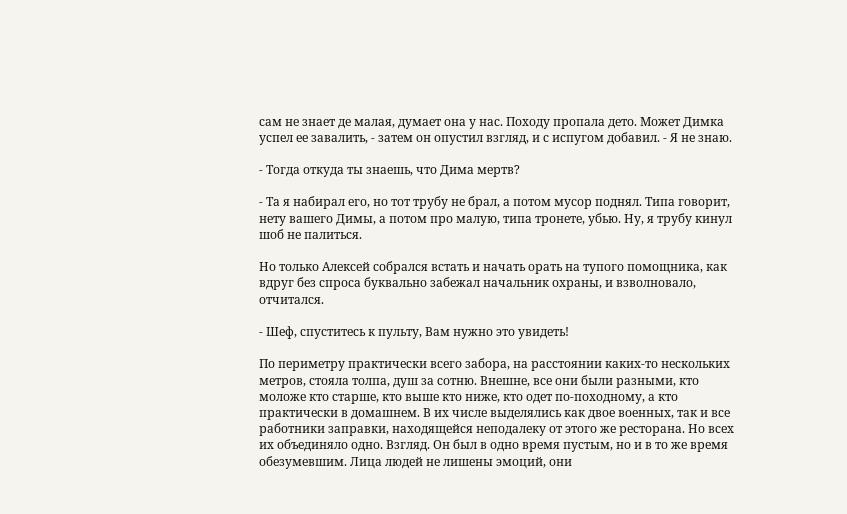сам не знает де малая, думает она у нас. Походу пропала дето. Может Димка успел ее завалить, - затем он опустил взгляд, и с испугом добавил. - Я не знаю.

- Тогда откуда ты знаешь, что Дима мертв?

- Та я набирал его, но тот трубу не брал, а потом мусор поднял. Типа говорит, нету вашего Димы, а потом про малую, типа тронете, убью. Ну, я трубу кинул шоб не палиться.

Но только Алексей собрался встать и начать орать на тупого помощника, как вдруг без спроса буквально забежал начальник охраны, и взволновало, отчитался.

- Шеф, спуститесь к пульту, Вам нужно это увидеть!

По периметру практически всего забора, на расстоянии каких-то нескольких метров, стояла толпа, душ за сотню. Внешне, все они были разными, кто моложе кто старше, кто выше кто ниже, кто одет по-походному, а кто практически в домашнем. В их числе выделялись как двое военных, так и все работники заправки, находящейся неподалеку от этого же ресторана. Но всех их объединяло одно. Взгляд. Он был в одно время пустым, но и в то же время обезумевшим. Лица людей не лишены эмоций, они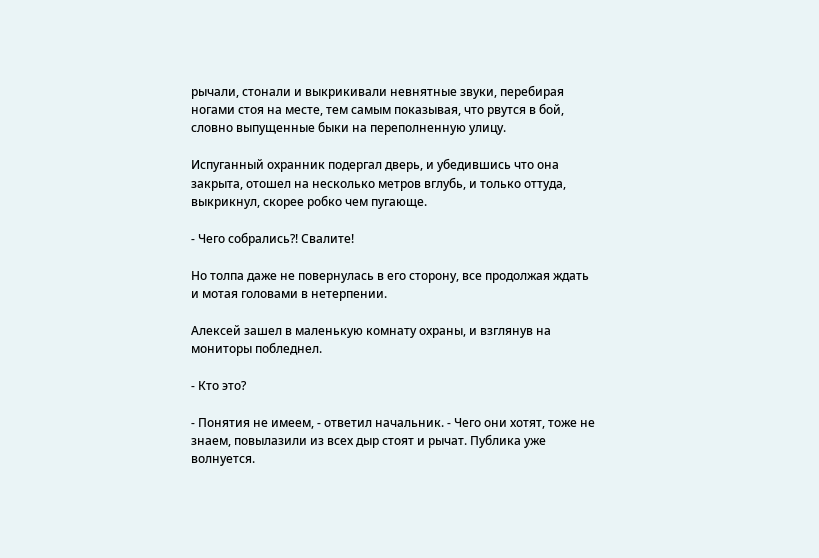рычали, стонали и выкрикивали невнятные звуки, перебирая ногами стоя на месте, тем самым показывая, что рвутся в бой, словно выпущенные быки на переполненную улицу.

Испуганный охранник подергал дверь, и убедившись что она закрыта, отошел на несколько метров вглубь, и только оттуда, выкрикнул, скорее робко чем пугающе.

- Чего собрались?! Свалите!

Но толпа даже не повернулась в его сторону, все продолжая ждать и мотая головами в нетерпении.

Алексей зашел в маленькую комнату охраны, и взглянув на мониторы побледнел.

- Кто это?

- Понятия не имеем, - ответил начальник. - Чего они хотят, тоже не знаем, повылазили из всех дыр стоят и рычат. Публика уже волнуется.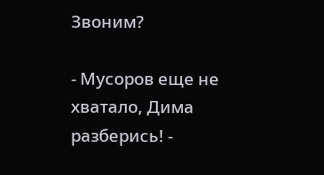Звоним?

- Мусоров еще не хватало, Дима разберись! -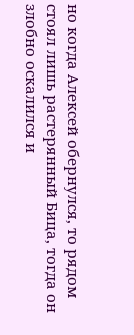но когда Алексей обернулся, то рядом стоял лишь растерянный Бица, тогда он злобно оскалился и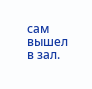сам вышел в зал.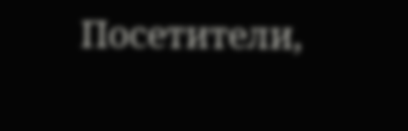Посетители,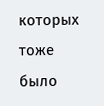которых тоже было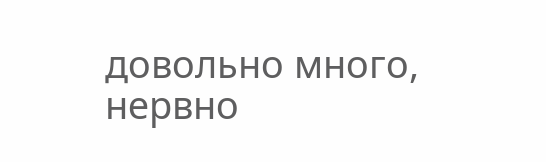довольно много, нервно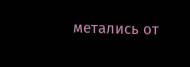метались от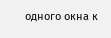одного окна к